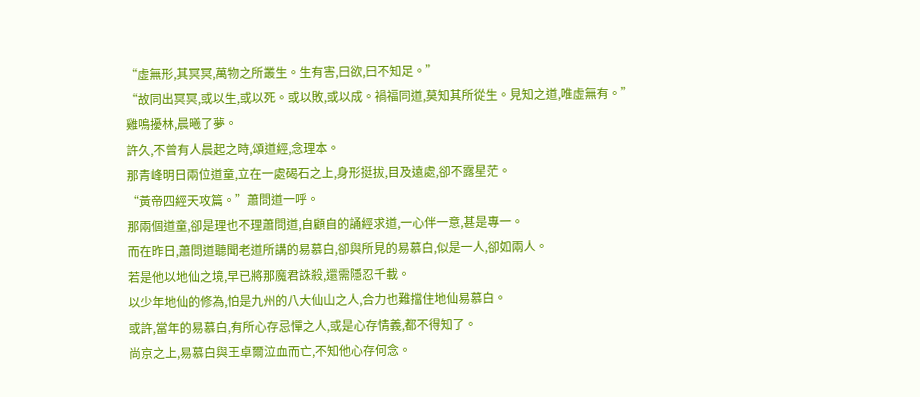“虛無形,其冥冥,萬物之所叢生。生有害,曰欲,曰不知足。”
“故同出冥冥,或以生,或以死。或以敗,或以成。禍福同道,莫知其所從生。見知之道,唯虛無有。”
雞鳴擾林,晨曦了夢。
許久,不曾有人晨起之時,頌道經,念理本。
那青峰明日兩位道童,立在一處碣石之上,身形挺拔,目及遠處,卻不露星茫。
“黃帝四經天攻篇。”蕭問道一呼。
那兩個道童,卻是理也不理蕭問道,自顧自的誦經求道,一心伴一意,甚是專一。
而在昨日,蕭問道聽聞老道所講的易慕白,卻與所見的易慕白,似是一人,卻如兩人。
若是他以地仙之境,早已將那魔君誅殺,還需隱忍千載。
以少年地仙的修為,怕是九州的八大仙山之人,合力也難擋住地仙易慕白。
或許,當年的易慕白,有所心存忌憚之人,或是心存情義,都不得知了。
尚京之上,易慕白與王卓爾泣血而亡,不知他心存何念。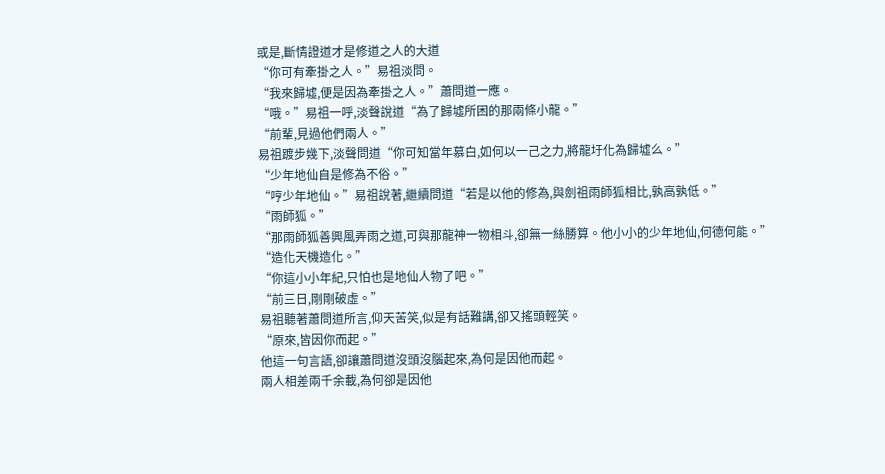或是,斷情證道才是修道之人的大道
“你可有牽掛之人。”易祖淡問。
“我來歸墟,便是因為牽掛之人。”蕭問道一應。
“哦。”易祖一呼,淡聲說道“為了歸墟所困的那兩條小龍。”
“前輩,見過他們兩人。”
易祖踱步幾下,淡聲問道“你可知當年慕白,如何以一己之力,將龍圩化為歸墟么。”
“少年地仙自是修為不俗。”
“哼少年地仙。”易祖說著,繼續問道“若是以他的修為,與劍祖雨師狐相比,孰高孰低。”
“雨師狐。”
“那雨師狐善興風弄雨之道,可與那龍神一物相斗,卻無一絲勝算。他小小的少年地仙,何德何能。”
“造化天機造化。”
“你這小小年紀,只怕也是地仙人物了吧。”
“前三日,剛剛破虛。”
易祖聽著蕭問道所言,仰天苦笑,似是有話難講,卻又搖頭輕笑。
“原來,皆因你而起。”
他這一句言語,卻讓蕭問道沒頭沒腦起來,為何是因他而起。
兩人相差兩千余載,為何卻是因他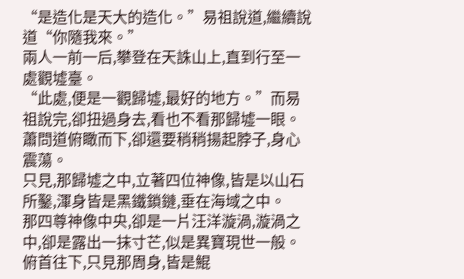“是造化是天大的造化。”易祖說道,繼續說道“你隨我來。”
兩人一前一后,攀登在天誅山上,直到行至一處觀墟臺。
“此處,便是一觀歸墟,最好的地方。”而易祖說完,卻扭過身去,看也不看那歸墟一眼。
蕭問道俯瞰而下,卻還要稍稍揚起脖子,身心震蕩。
只見,那歸墟之中,立著四位神像,皆是以山石所鑿,渾身皆是黑鐵鎖鏈,垂在海域之中。
那四尊神像中央,卻是一片汪洋漩渦,漩渦之中,卻是露出一抹寸芒,似是異寶現世一般。
俯首往下,只見那周身,皆是鯤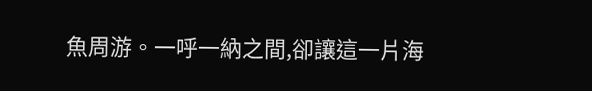魚周游。一呼一納之間,卻讓這一片海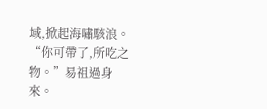域,掀起海嘯駭浪。
“你可帶了,所吃之物。”易祖過身來。